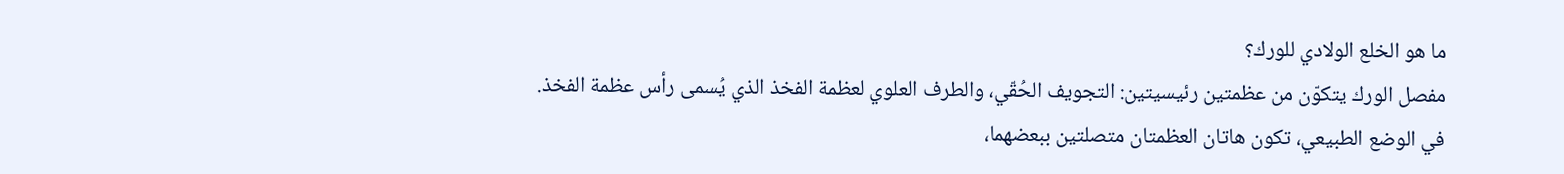ما هو الخلع الولادي للورك؟
مفصل الورك يتكوّن من عظمتين رئيسيتين: التجويف الحُقّي، والطرف العلوي لعظمة الفخذ الذي يُسمى رأس عظمة الفخذ.
في الوضع الطبيعي، تكون هاتان العظمتان متصلتين ببعضهما،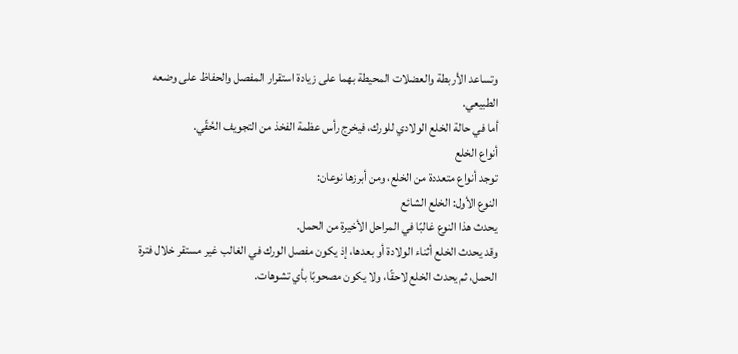وتساعد الأربطة والعضلات المحيطة بهما على زيادة استقرار المفصل والحفاظ على وضعه الطبيعي.
أما في حالة الخلع الولادي للورك، فيخرج رأس عظمة الفخذ من التجويف الحُقّي.
أنواع الخلع
توجد أنواع متعددة من الخلع، ومن أبرزها نوعان:
النوع الأول: الخلع الشائع
يحدث هذا النوع غالبًا في المراحل الأخيرة من الحمل.
وقد يحدث الخلع أثناء الولادة أو بعدها، إذ يكون مفصل الورك في الغالب غير مستقر خلال فترة الحمل، ثم يحدث الخلع لاحقًا، ولا يكون مصحوبًا بأي تشوهات.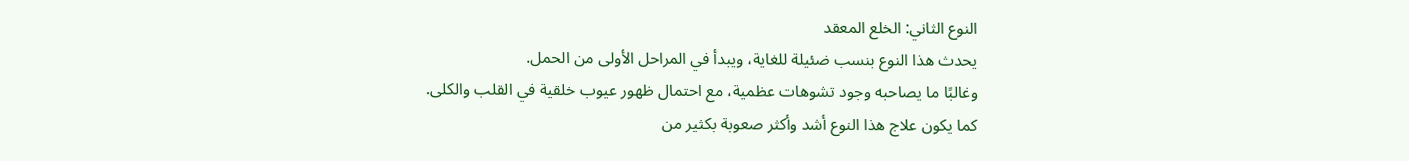النوع الثاني: الخلع المعقد
يحدث هذا النوع بنسب ضئيلة للغاية، ويبدأ في المراحل الأولى من الحمل.
وغالبًا ما يصاحبه وجود تشوهات عظمية، مع احتمال ظهور عيوب خلقية في القلب والكلى.
كما يكون علاج هذا النوع أشد وأكثر صعوبة بكثير من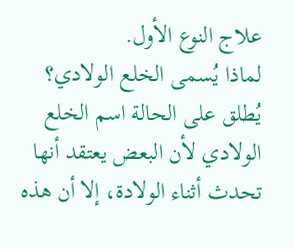علاج النوع الأول.
لماذا يُسمى الخلع الولادي؟
يُطلق على الحالة اسم الخلع الولادي لأن البعض يعتقد أنها تحدث أثناء الولادة، إلا أن هذه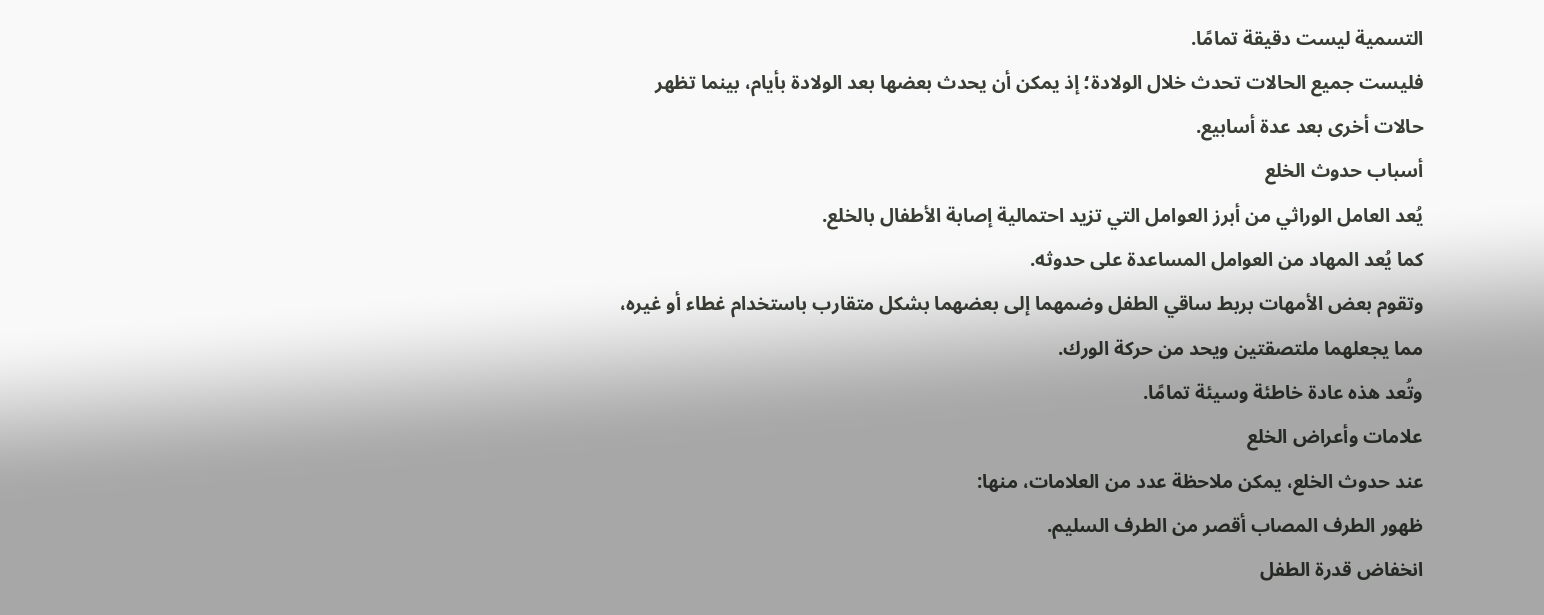التسمية ليست دقيقة تمامًا.
فليست جميع الحالات تحدث خلال الولادة؛ إذ يمكن أن يحدث بعضها بعد الولادة بأيام، بينما تظهر حالات أخرى بعد عدة أسابيع.
أسباب حدوث الخلع
يُعد العامل الوراثي من أبرز العوامل التي تزيد احتمالية إصابة الأطفال بالخلع.
كما يُعد المهاد من العوامل المساعدة على حدوثه.
وتقوم بعض الأمهات بربط ساقي الطفل وضمهما إلى بعضهما بشكل متقارب باستخدام غطاء أو غيره، مما يجعلهما ملتصقتين ويحد من حركة الورك.
وتُعد هذه عادة خاطئة وسيئة تمامًا.
علامات وأعراض الخلع
عند حدوث الخلع، يمكن ملاحظة عدد من العلامات، منها:
ظهور الطرف المصاب أقصر من الطرف السليم.
انخفاض قدرة الطفل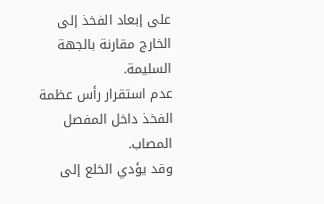على إبعاد الفخذ إلى الخارج مقارنة بالجهة السليمة.
عدم استقرار رأس عظمة الفخذ داخل المفصل المصاب.
وقد يؤدي الخلع إلى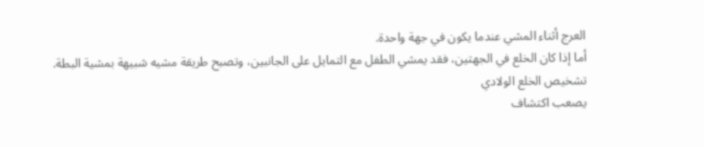العرج أثناء المشي عندما يكون في جهة واحدة.
أما إذا كان الخلع في الجهتين، فقد يمشي الطفل مع التمايل على الجانبين، وتصبح طريقة مشيه شبيهة بمشية البطة.
تشخيص الخلع الولادي
يصعب اكتشاف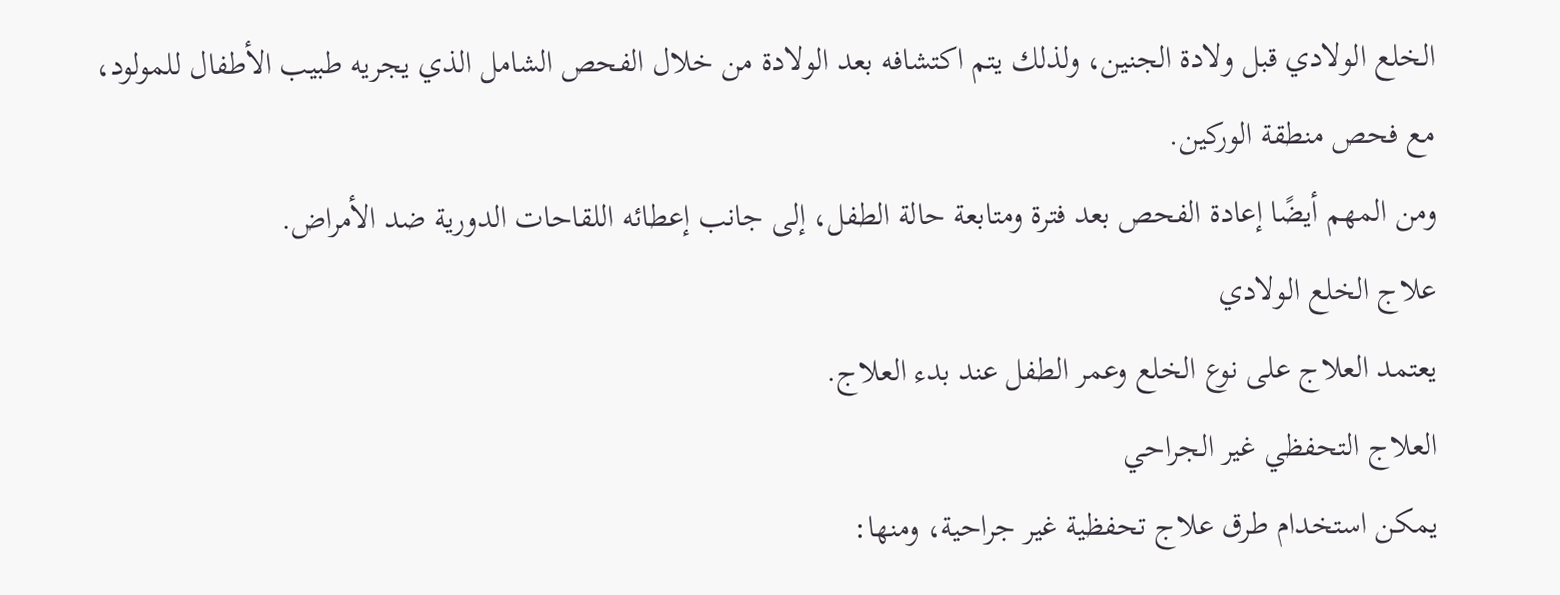الخلع الولادي قبل ولادة الجنين، ولذلك يتم اكتشافه بعد الولادة من خلال الفحص الشامل الذي يجريه طبيب الأطفال للمولود، مع فحص منطقة الوركين.
ومن المهم أيضًا إعادة الفحص بعد فترة ومتابعة حالة الطفل، إلى جانب إعطائه اللقاحات الدورية ضد الأمراض.
علاج الخلع الولادي
يعتمد العلاج على نوع الخلع وعمر الطفل عند بدء العلاج.
العلاج التحفظي غير الجراحي
يمكن استخدام طرق علاج تحفظية غير جراحية، ومنها: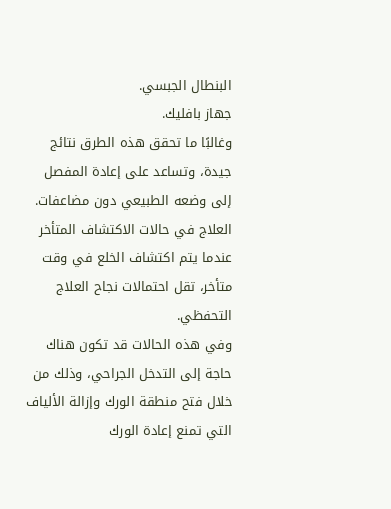البنطال الجبسي.
جهاز بافليك.
وغالبًا ما تحقق هذه الطرق نتائج جيدة، وتساعد على إعادة المفصل إلى وضعه الطبيعي دون مضاعفات.
العلاج في حالات الاكتشاف المتأخر
عندما يتم اكتشاف الخلع في وقت متأخر، تقل احتمالات نجاح العلاج التحفظي.
وفي هذه الحالات قد تكون هناك حاجة إلى التدخل الجراحي، وذلك من خلال فتح منطقة الورك وإزالة الألياف التي تمنع إعادة الورك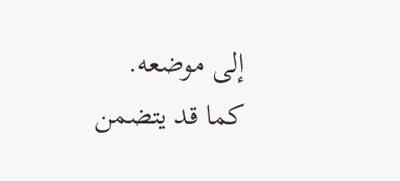إلى موضعه.
كما قد يتضمن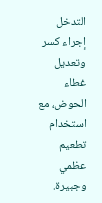التدخل إجراء كسر وتعديل غطاء الحوض، مع استخدام تطعيم عظمي وجبيرة.